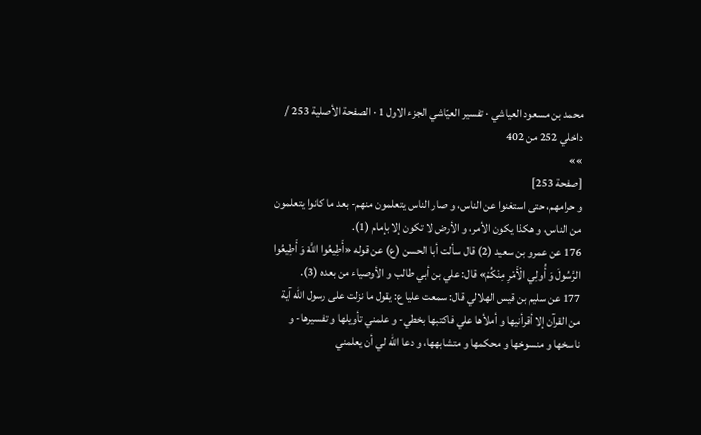محمد بن مسعود العياشي · تفسير العيّاشي الجزء الاول 1 · الصفحة الأصلية 253 / داخلي 252 من 402
»»
[صفحة 253]
و حرامهم، حتى استغنوا عن الناس، و صار الناس يتعلمون منهم- بعد ما كانوا يتعلمون من الناس، و هكذا يكون الأمر، و الأرض لا تكون إلا بإمام (1).
176 عن عمرو بن سعيد (2) قال سألت أبا الحسن (ع) عن قوله «أَطِيعُوا اللَّهَ وَ أَطِيعُوا الرَّسُولَ وَ أُولِي الْأَمْرِ مِنْكُمْ» قال: علي بن أبي طالب و الأوصياء من بعده (3).
177 عن سليم بن قيس الهلالي قال: سمعت عليا ع: يقول ما نزلت على رسول الله آية من القرآن إلا أقرأنيها و أملأها علي فاكتبها بخطي- و علمني تأويلها و تفسيرها- و ناسخها و منسوخها و محكمها و متشابهها، و دعا الله لي أن يعلمني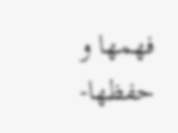فهمها و حفظها-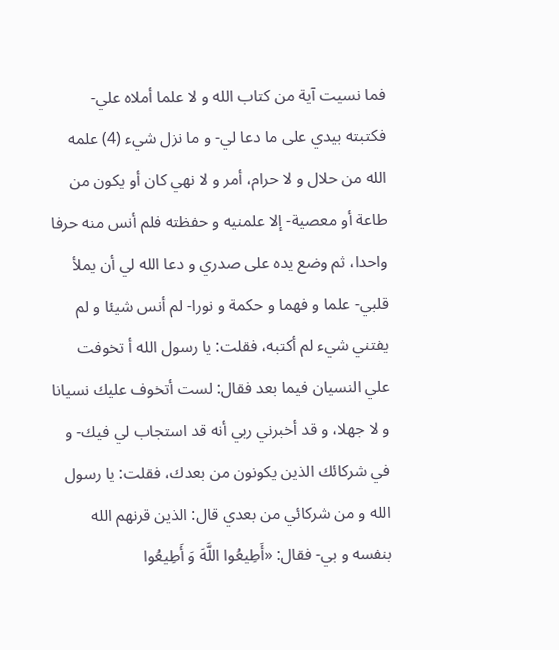فما نسيت آية من كتاب الله و لا علما أملاه علي- فكتبته بيدي على ما دعا لي- و ما نزل شيء (4) علمه الله من حلال و لا حرام، أمر و لا نهي كان أو يكون من طاعة أو معصية- إلا علمنيه و حفظته فلم أنس منه حرفا واحدا، ثم وضع يده على صدري و دعا الله لي أن يملأ قلبي- علما و فهما و حكمة و نورا- لم أنس شيئا و لم يفتني شيء لم أكتبه، فقلت: يا رسول الله أ تخوفت علي النسيان فيما بعد فقال: لست أتخوف عليك نسيانا و لا جهلا، و قد أخبرني ربي أنه قد استجاب لي فيك- و في شركائك الذين يكونون من بعدك، فقلت: يا رسول الله و من شركائي من بعدي قال: الذين قرنهم الله بنفسه و بي- فقال: «أَطِيعُوا اللَّهَ وَ أَطِيعُوا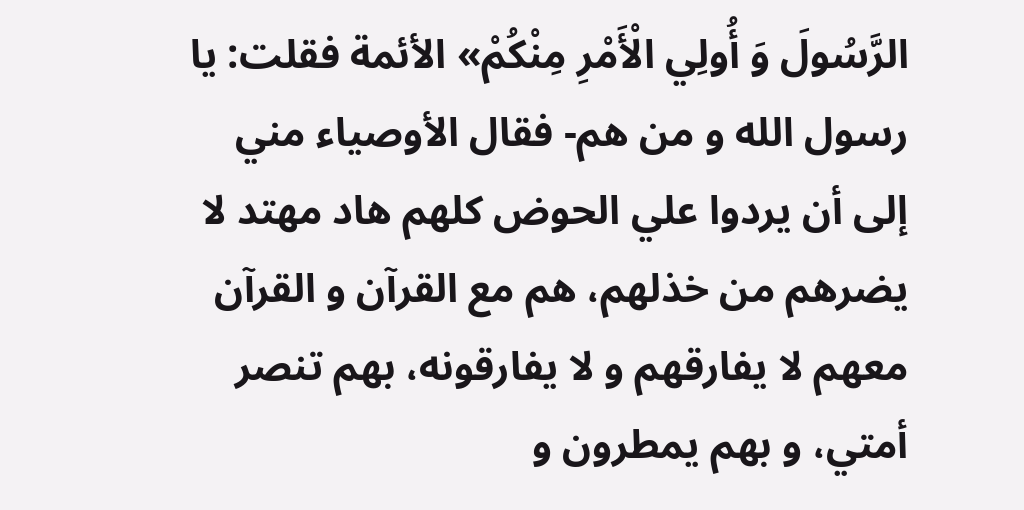الرَّسُولَ وَ أُولِي الْأَمْرِ مِنْكُمْ» الأئمة فقلت: يا رسول الله و من هم- فقال الأوصياء مني إلى أن يردوا علي الحوض كلهم هاد مهتد لا يضرهم من خذلهم، هم مع القرآن و القرآن معهم لا يفارقهم و لا يفارقونه، بهم تنصر أمتي، و بهم يمطرون و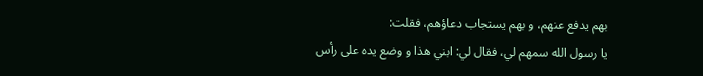بهم يدفع عنهم، و بهم يستجاب دعاؤهم، فقلت:
يا رسول الله سمهم لي، فقال لي: ابني هذا و وضع يده على رأس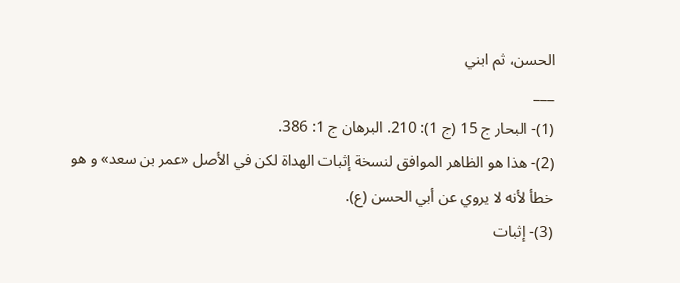الحسن، ثم ابني
___
(1)- البحار ج 15 (ج 1): 210. البرهان ج 1: 386.
(2)- هذا هو الظاهر الموافق لنسخة إثبات الهداة لكن في الأصل «عمر بن سعد» و هو خطأ لأنه لا يروي عن أبي الحسن (ع).
(3)- إثبات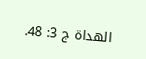الهداة ج 3: 48.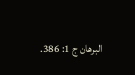البرهان ج 1: 386.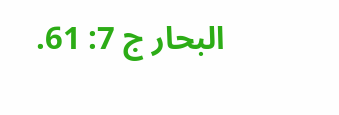البحار ج 7: 61.